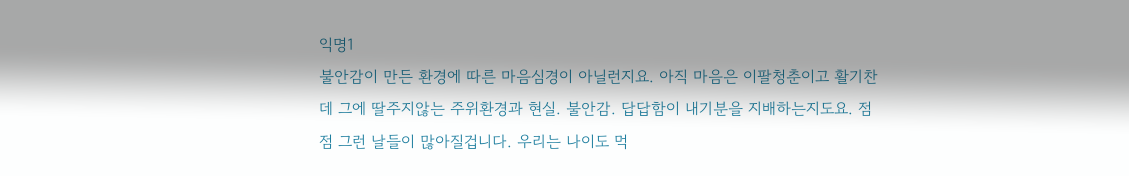익명1
불안감이 만든 환경에 따른 마음심경이 아닐런지요. 아직 마음은 이팔청춘이고 활기찬데 그에 딸주지않는 주위환경과 현실. 불안감. 답답함이 내기분을 지배하는지도요. 점점 그런 날들이 많아질겁니다. 우리는 나이도 먹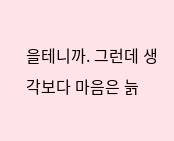을테니까. 그런데 생각보다 마음은 늙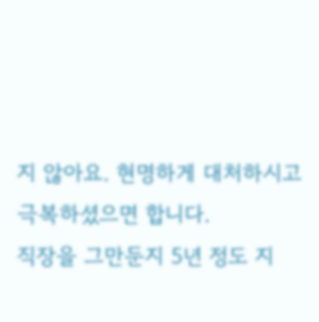지 않아요. 현명하게 대처하시고 극복하셨으면 합니다.
직장을 그만둔지 5년 정도 지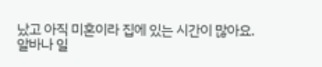났고 아직 미혼이라 집에 있는 시간이 많아요.
알바나 일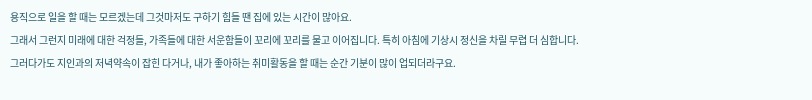용직으로 일을 할 때는 모르겠는데 그것마저도 구하기 힘들 땐 집에 있는 시간이 많아요.
그래서 그런지 미래에 대한 걱정들, 가족들에 대한 서운함들이 꼬리에 꼬리를 물고 이어집니다. 특히 아침에 기상시 정신을 차릴 무렵 더 심합니다.
그러다가도 지인과의 저녁약속이 잡힌 다거나, 내가 좋아하는 취미활동을 할 때는 순간 기분이 많이 업되더라구요.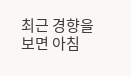최근 경향을 보면 아침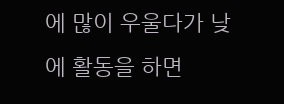에 많이 우울다가 낮에 활동을 하면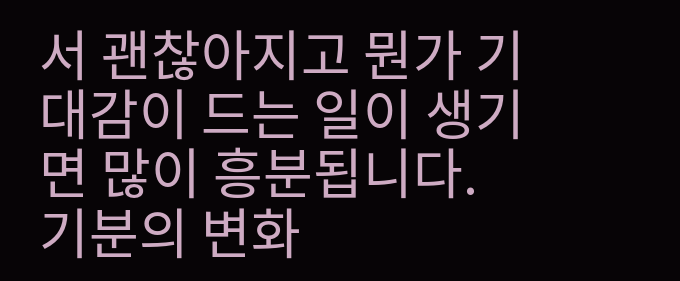서 괜찮아지고 뭔가 기대감이 드는 일이 생기면 많이 흥분됩니다.
기분의 변화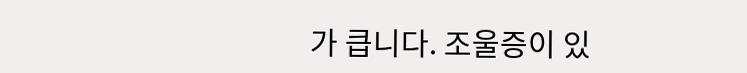가 큽니다. 조울증이 있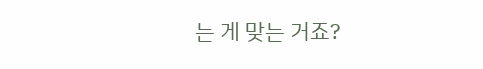는 게 맞는 거죠?